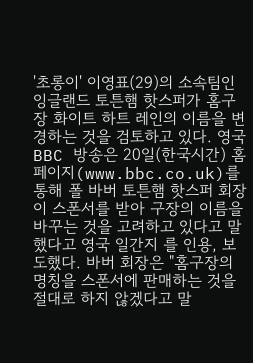'초롱이' 이영표(29)의 소속팀인 잉글랜드 토튼햄 핫스퍼가 홈구장 화이트 하트 레인의 이름을 변경하는 것을 검토하고 있다. 영국 BBC 방송은 20일(한국시간) 홈페이지(www.bbc.co.uk)를 통해 폴 바버 토튼햄 핫스퍼 회장이 스폰서를 받아 구장의 이름을 바꾸는 것을 고려하고 있다고 말했다고 영국 일간지 를 인용, 보도했다. 바버 회장은 "홈구장의 명칭을 스폰서에 판매하는 것을 절대로 하지 않겠다고 말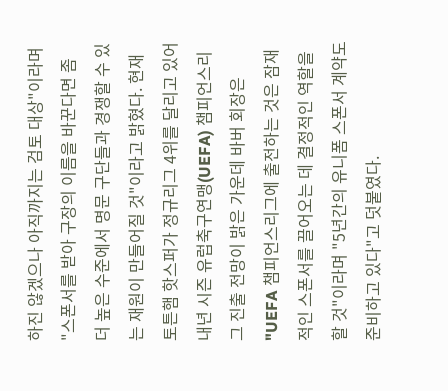하진 않겠으나 아직까지는 검토 대상"이라며 "스폰서를 받아 구장의 이름을 바꾼다면 좀 더 높은 수준에서 명문 구단들과 경쟁할 수 있는 재원이 만들어질 것"이라고 밝혔다. 현재 토튼햄 핫스퍼가 정규리그 4위를 달리고 있어 내년 시즌 유럽축구연맹(UEFA) 챔피언스리그 진출 전망이 밝은 가운데 바버 회장은 "UEFA 챔피언스리그에 출전하는 것은 잠재적인 스폰서를 끌어오는 데 결정적인 역할을 할 것"이라며 "5년간의 유니폼 스폰서 계약도 준비하고 있다"고 덧붙였다.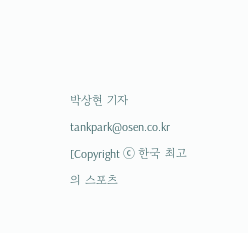박상현 기자 tankpark@osen.co.kr [Copyright ⓒ 한국 최고의 스포츠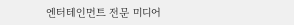엔터테인먼트 전문 미디어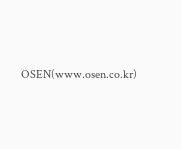OSEN(www.osen.co.kr)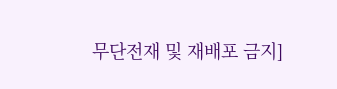무단전재 및 재배포 금지]